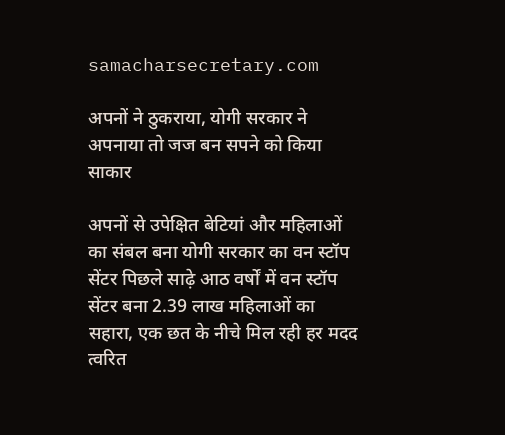samacharsecretary.com

अपनों ने ठुकराया, योगी सरकार ने अपनाया तो जज बन सपने को किया साकार

अपनों से उपेक्षित बेटियां और महिलाओं का संबल बना योगी सरकार का वन स्टॉप सेंटर पिछले साढ़े आठ वर्षों में वन स्टॉप सेंटर बना 2.39 लाख महिलाओं का सहारा, एक छत के नीचे मिल रही हर मदद त्वरित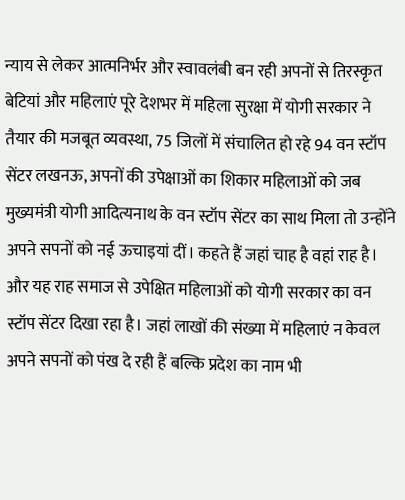न्याय से लेकर आत्मनिर्भर और स्वावलंबी बन रही अपनों से तिरस्कृत बेटियां और महिलाएं पूरे देशभर में महिला सुरक्षा में योगी सरकार ने तैयार की मजबूत व्यवस्था, 75 जिलों में संचालित हो रहे 94 वन स्टॉप सेंटर लखनऊ, अपनों की उपेक्षाओं का शिकार महिलाओं को जब मुख्यमंत्री योगी आदित्यनाथ के वन स्टॉप सेंटर का साथ मिला तो उन्होंने अपने सपनों को नई ऊचाइयां दीं। कहते हैं जहां चाह है वहां राह है। और यह राह समाज से उपेक्षित महिलाओं को योगी सरकार का वन स्टॉप सेंटर दिखा रहा है। जहां लाखों की संख्या में महिलाएं न केवल अपने सपनों को पंख दे रही हैं बल्कि प्रदेश का नाम भी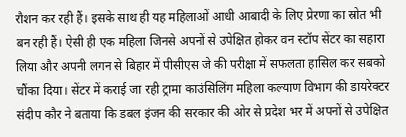रौशन कर रही हैं। इसके साथ ही यह महिलाओं आधी आबादी के लिए प्रेरणा का स्रोत भी बन रही हैं। ऐसी ही एक महिला जिनसे अपनों से उपेक्षित होकर वन स्टॉप सेंटर का सहारा लिया और अपनी लगन से बिहार में पीसीएस जे की परीक्षा में सफलता हासिल कर सबको चौंका दिया। सेंटर में कराई जा रही ट्रामा काउंसिलिंग महिला कल्याण विभाग की डायरेक्टर संदीप कौर ने बताया कि डबल इंजन की सरकार की ओर से प्रदेश भर में अपनों से उपेक्षित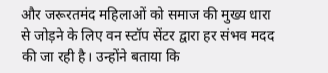और जरूरतमंद महिलाओं को समाज की मुख्य धारा से जोड़ने के लिए वन स्टॉप सेंटर द्वारा हर संभव मदद की जा रही है। उन्होंने बताया कि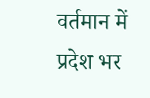वर्तमान में प्रदेश भर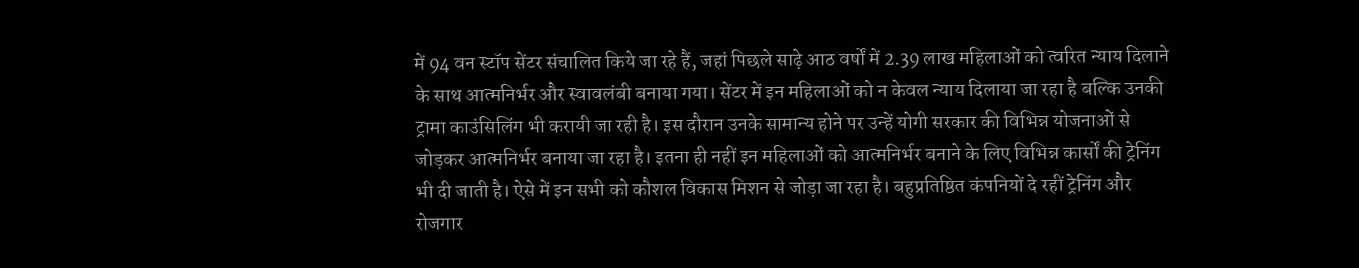में 94 वन स्टॉप सेंटर संचालित किये जा रहे हैं, जहां पिछले साढ़े आठ वर्षों में 2.39 लाख महिलाओं को त्वरित न्याय दिलाने के साथ आत्मनिर्भर और स्वावलंबी बनाया गया। सेंटर में इन महिलाओं को न केवल न्याय दिलाया जा रहा है बल्कि उनकी ट्रामा काउंसिलिंग भी करायी जा रही है। इस दौरान उनके सामान्य होने पर उन्हें योगी सरकार की विभिन्न योजनाओं से जोड़कर आत्मनिर्भर बनाया जा रहा है। इतना ही नहीं इन महिलाओं को आत्मनिर्भर बनाने के लिए विभिन्न कार्सों की ट्रेनिंग भी दी जाती है। ऐसे में इन सभी को कौशल विकास मिशन से जोड़ा जा रहा है। बहुप्रतिष्ठित कंपनियों दे रहीं ट्रेनिंग और रोजगार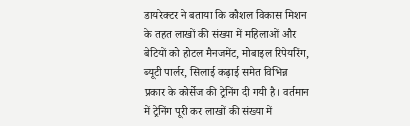डायरेक्टर ने बताया कि कौशल विकास मिशन के तहत लाखों की संख्या में महिलाओं और बेटियों को होटल मैनजमेंट, मोबाइल रिपेयरिंग, ब्यूटी पार्लर, सिलाई कढ़ाई समेत विभिन्न प्रकार के कोर्सेज की ट्रेनिंग दी गयी है। वर्तमान में ट्रेनिंग पूरी कर लाखों की संख्या में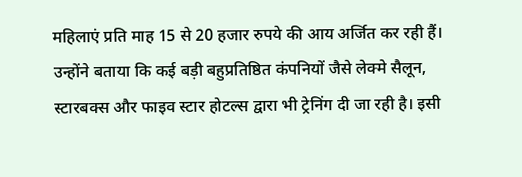महिलाएं प्रति माह 15 से 20 हजार रुपये की आय अर्जित कर रही हैं। उन्होंने बताया कि कई बड़ी बहुप्रतिष्ठित कंपनियों जैसे लेक्मे सैलून, स्टारबक्स और फाइव स्टार होटल्स द्वारा भी ट्रेनिंग दी जा रही है। इसी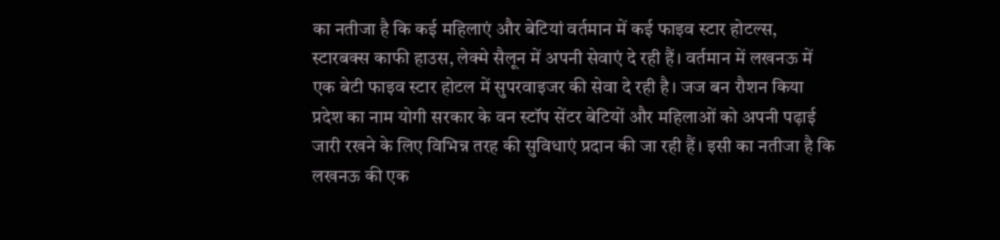का नतीजा है कि कई महिलाएं और बेटियां वर्तमान में कई फाइव स्टार होटल्स, स्टारबक्स काफी हाउस, लेक्मे सैलून में अपनी सेवाएं दे रही हैं। वर्तमान में लखनऊ में एक बेटी फाइव स्टार होटल में सुपरवाइजर की सेवा दे रही है। जज बन रौशन किया प्रदेश का नाम योगी सरकार के वन स्टॉप सेंटर बेटियों और महिलाओं को अपनी पढ़ाई जारी रखने के लिए विभिन्न तरह की सुविधाएं प्रदान की जा रही हैं। इसी का नतीजा है कि लखनऊ की एक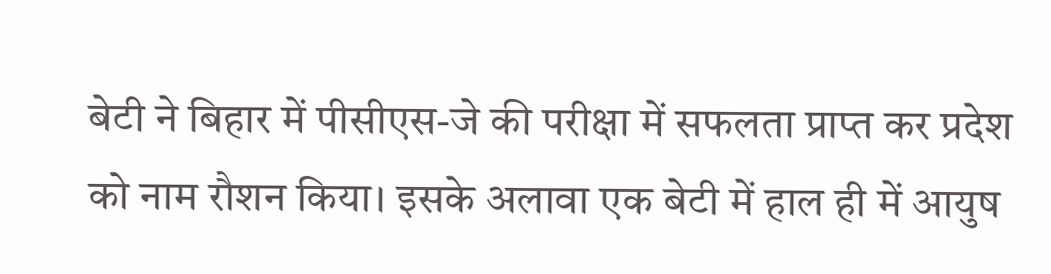बेटी ने बिहार में पीसीएस-जे की परीक्षा में सफलता प्राप्त कर प्रदेश को नाम रौशन किया। इसके अलावा एक बेटी में हाल ही में आयुष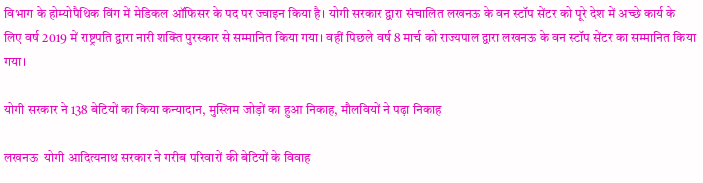विभाग के होम्योपैथिक विंग में मेडिकल ऑफिसर के पद पर ज्वाइन किया है। योगी सरकार द्वारा संचालित लखनऊ के वन स्टॉप सेंटर को पूरे देश में अच्छे कार्य के लिए वर्ष 2019 में राष्ट्रपति द्वारा नारी शक्ति पुरस्कार से सम्मानित किया गया। वहीं पिछले वर्ष 8 मार्च को राज्यपाल द्वारा लखनऊ के वन स्टॉप सेंटर का सम्मानित किया गया।

योगी सरकार ने 138 बेटियों का किया कन्यादान, मुस्लिम जोड़ों का हुआ निकाह, मौलवियों ने पढ़ा निकाह

लखनऊ  योगी आदित्यनाथ सरकार ने गरीब परिवारों की बेटियों के विवाह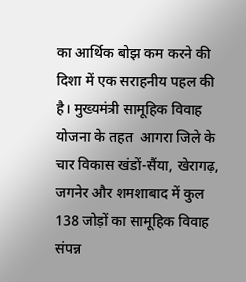का आर्थिक बोझ कम करने की दिशा में एक सराहनीय पहल की है। मुख्यमंत्री सामूहिक विवाह योजना के तहत  आगरा जिले के चार विकास खंडों-सैंया, खेरागढ़, जगनेर और शमशाबाद में कुल 138 जोड़ों का सामूहिक विवाह संपन्न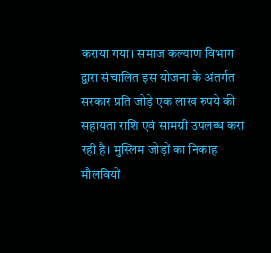कराया गया। समाज कल्याण विभाग द्वारा संचालित इस योजना के अंतर्गत सरकार प्रति जोड़े एक लाख रुपये की सहायता राशि एवं सामग्री उपलब्ध करा रही है। मुस्लिम जोड़ों का निकाह मौलवियों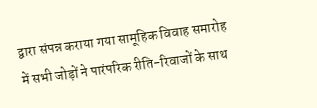द्वारा संपन्न कराया गया सामूहिक विवाह समारोह में सभी जोड़ों ने पारंपरिक रीति-रिवाजों के साथ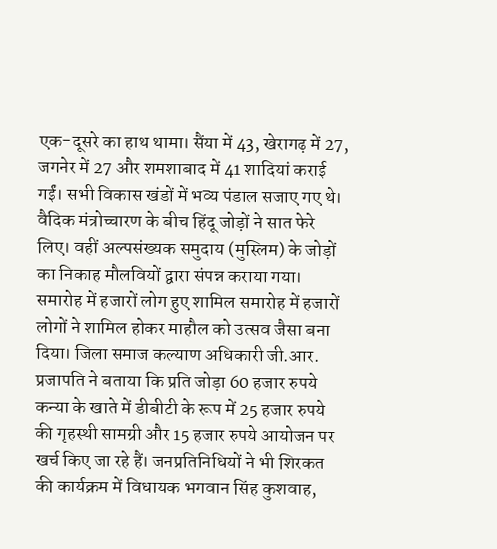एक-दूसरे का हाथ थामा। सैंया में 43, खेरागढ़ में 27, जगनेर में 27 और शमशाबाद में 41 शादियां कराई गईं। सभी विकास खंडों में भव्य पंडाल सजाए गए थे। वैदिक मंत्रोच्चारण के बीच हिंदू जोड़ों ने सात फेरे लिए। वहीं अल्पसंख्यक समुदाय (मुस्लिम) के जोड़ों का निकाह मौलवियों द्वारा संपन्न कराया गया। समारोह में हजारों लोग हुए शामिल समारोह में हजारों लोगों ने शामिल होकर माहौल को उत्सव जैसा बना दिया। जिला समाज कल्याण अधिकारी जी.आर. प्रजापति ने बताया कि प्रति जोड़ा 60 हजार रुपये कन्या के खाते में डीबीटी के रूप में 25 हजार रुपये की गृहस्थी सामग्री और 15 हजार रुपये आयोजन पर खर्च किए जा रहे हैं। जनप्रतिनिधियों ने भी शिरकत की कार्यक्रम में विधायक भगवान सिंह कुशवाह,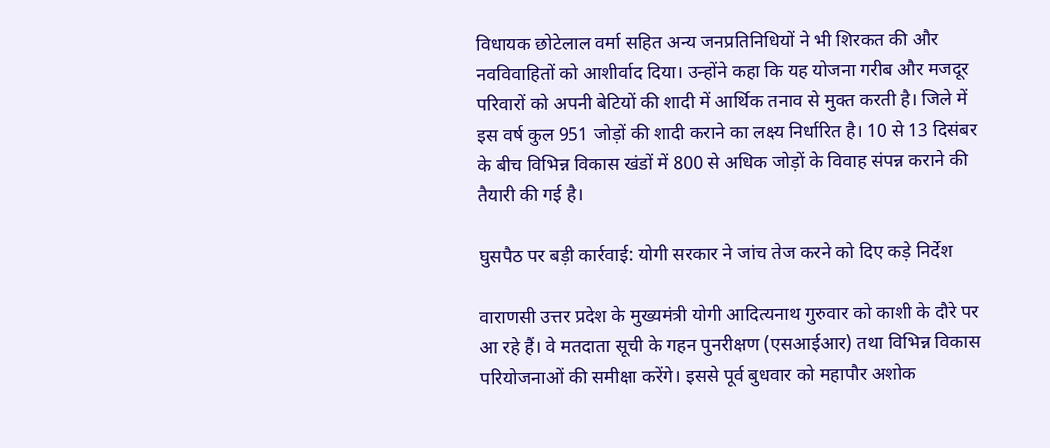विधायक छोटेलाल वर्मा सहित अन्य जनप्रतिनिधियों ने भी शिरकत की और नवविवाहितों को आशीर्वाद दिया। उन्होंने कहा कि यह योजना गरीब और मजदूर परिवारों को अपनी बेटियों की शादी में आर्थिक तनाव से मुक्त करती है। जिले में इस वर्ष कुल 951 जोड़ों की शादी कराने का लक्ष्य निर्धारित है। 10 से 13 दिसंबर के बीच विभिन्न विकास खंडों में 800 से अधिक जोड़ों के विवाह संपन्न कराने की तैयारी की गई है।

घुसपैठ पर बड़ी कार्रवाई: योगी सरकार ने जांच तेज करने को दिए कड़े निर्देश

वाराणसी उत्तर प्रदेश के मुख्यमंत्री योगी आदित्यनाथ गुरुवार को काशी के दौरे पर आ रहे हैं। वे मतदाता सूची के गहन पुनरीक्षण (एसआईआर) तथा विभिन्न विकास परियोजनाओं की समीक्षा करेंगे। इससे पूर्व बुधवार को महापौर अशोक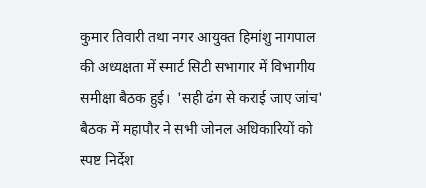कुमार तिवारी तथा नगर आयुक्त हिमांशु नागपाल की अध्यक्षता में स्मार्ट सिटी सभागार में विभागीय समीक्षा बैठक हुई।  'सही ढंग से कराई जाए जांच' बैठक में महापौर ने सभी जोनल अधिकारियों को स्पष्ट निर्देश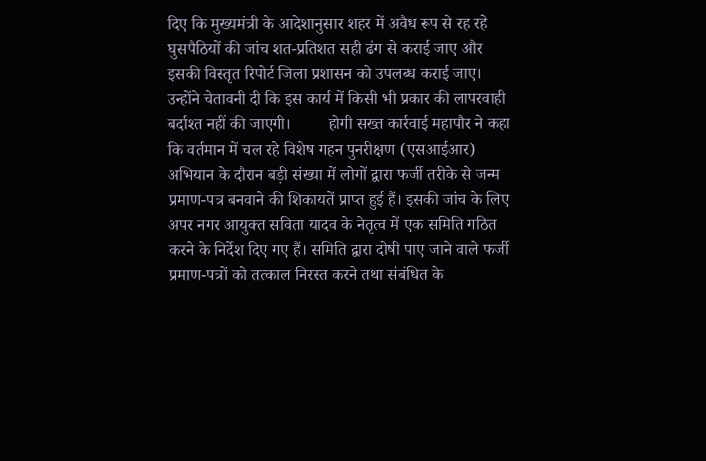दिए कि मुख्यमंत्री के आदेशानुसार शहर में अवैध रूप से रह रहे घुसपैठियों की जांच शत-प्रतिशत सही ढंग से कराई जाए और इसकी विस्तृत रिपोर्ट जिला प्रशासन को उपलब्ध कराई जाए। उन्होंने चेतावनी दी कि इस कार्य में किसी भी प्रकार की लापरवाही बर्दाश्त नहीं की जाएगी।         होगी सख्त कार्रवाई महापौर ने कहा कि वर्तमान में चल रहे विशेष गहन पुनरीक्षण (एसआईआर) अभियान के दौरान बड़ी संख्या में लोगों द्वारा फर्जी तरीके से जन्म प्रमाण-पत्र बनवाने की शिकायतें प्राप्त हुई हैं। इसकी जांच के लिए अपर नगर आयुक्त सविता यादव के नेतृत्व में एक समिति गठित करने के निर्देश दिए गए हैं। समिति द्वारा दोषी पाए जाने वाले फर्जी प्रमाण-पत्रों को तत्काल निरस्त करने तथा संबंधित के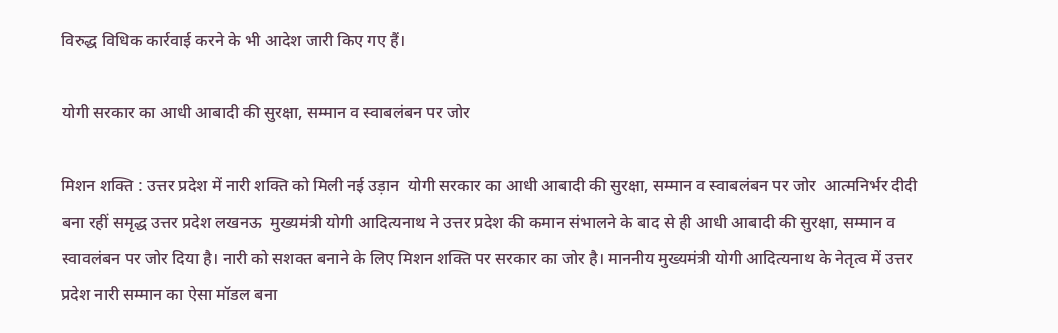विरुद्ध विधिक कार्रवाई करने के भी आदेश जारी किए गए हैं।

योगी सरकार का आधी आबादी की सुरक्षा, सम्मान व स्वाबलंबन पर जोर

मिशन शक्ति : उत्तर प्रदेश में नारी शक्ति को मिली नई उड़ान  योगी सरकार का आधी आबादी की सुरक्षा, सम्मान व स्वाबलंबन पर जोर  आत्मनिर्भर दीदी बना रहीं समृद्ध उत्तर प्रदेश लखनऊ  मुख्यमंत्री योगी आदित्यनाथ ने उत्तर प्रदेश की कमान संभालने के बाद से ही आधी आबादी की सुरक्षा, सम्मान व स्वावलंबन पर जोर दिया है। नारी को सशक्त बनाने के लिए मिशन शक्ति पर सरकार का जोर है। माननीय मुख्यमंत्री योगी आदित्यनाथ के नेतृत्व में उत्तर प्रदेश नारी सम्मान का ऐसा मॉडल बना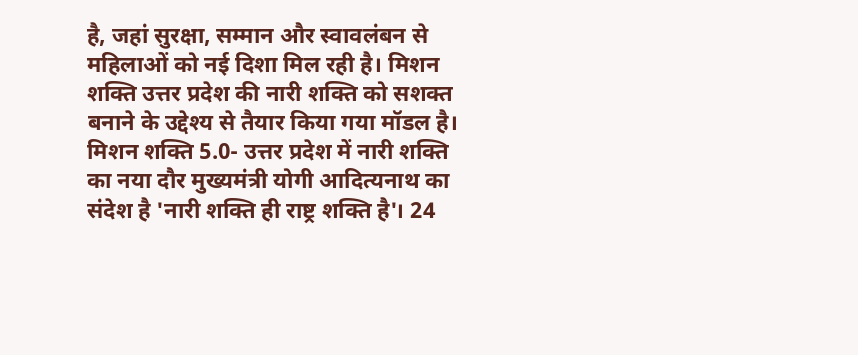है, जहां सुरक्षा, सम्मान और स्वावलंबन से महिलाओं को नई दिशा मिल रही है। मिशन शक्ति उत्तर प्रदेश की नारी शक्ति को सशक्त बनाने के उद्देश्य से तैयार किया गया मॉडल है।  मिशन शक्ति 5.0- उत्तर प्रदेश में नारी शक्ति का नया दौर मुख्यमंत्री योगी आदित्यनाथ का संदेश है 'नारी शक्ति ही राष्ट्र शक्ति है'। 24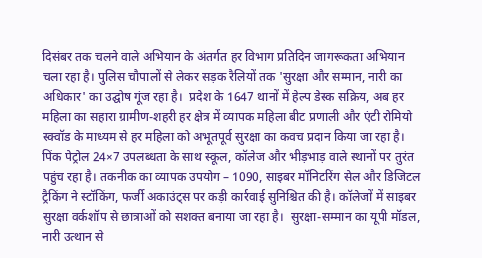दिसंबर तक चलने वाले अभियान के अंतर्गत हर विभाग प्रतिदिन जागरूकता अभियान चला रहा है। पुलिस चौपालों से लेकर सड़क रैलियों तक 'सुरक्षा और सम्मान, नारी का अधिकार' का उद्घोष गूंज रहा है।  प्रदेश के 1647 थानों में हेल्प डेस्क सक्रिय, अब हर महिला का सहारा ग्रामीण-शहरी हर क्षेत्र में व्यापक महिला बीट प्रणाली और एंटी रोमियो स्क्वॉड के माध्यम से हर महिला को अभूतपूर्व सुरक्षा का कवच प्रदान किया जा रहा है। पिंक पेट्रोल 24×7 उपलब्धता के साथ स्कूल, कॉलेज और भीड़भाड़ वाले स्थानों पर तुरंत पहुंच रहा है। तकनीक का व्यापक उपयोग – 1090, साइबर मॉनिटरिंग सेल और डिजिटल ट्रैकिंग ने स्टॉकिंग, फर्जी अकाउंट्स पर कड़ी कार्रवाई सुनिश्चित की है। कॉलेजों में साइबर सुरक्षा वर्कशॉप से छात्राओं को सशक्त बनाया जा रहा है।  सुरक्षा-सम्मान का यूपी मॉडल, नारी उत्थान से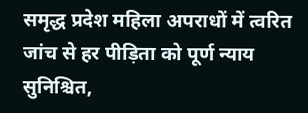समृद्ध प्रदेश महिला अपराधों में त्वरित जांच से हर पीड़िता को पूर्ण न्याय सुनिश्चित,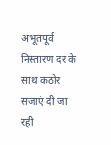अभूतपूर्व निस्तारण दर के साथ कठोर सजाएं दी जा रही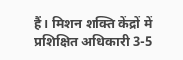हैं। मिशन शक्ति केंद्रों में प्रशिक्षित अधिकारी 3-5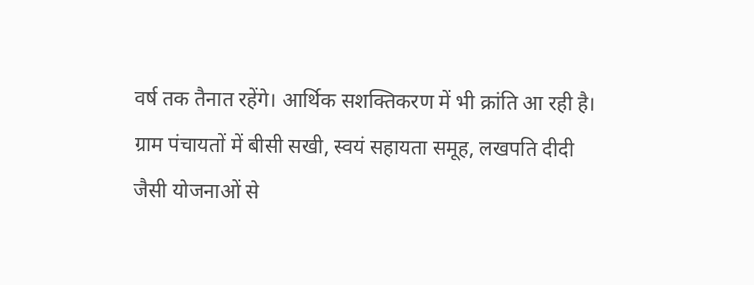वर्ष तक तैनात रहेंगे। आर्थिक सशक्तिकरण में भी क्रांति आ रही है। ग्राम पंचायतों में बीसी सखी, स्वयं सहायता समूह, लखपति दीदी जैसी योजनाओं से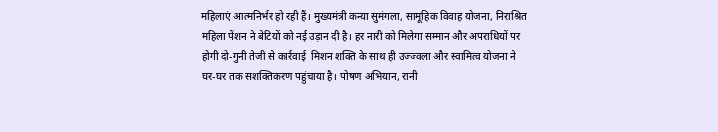महिलाएं आत्मनिर्भर हो रही हैं। मुख्यमंत्री कन्या सुमंगला, सामूहिक विवाह योजना, निराश्रित महिला पेंशन ने बेटियों को नई उड़ान दी है। हर नारी को मिलेगा सम्मान और अपराधियों पर होगी दो-गुनी तेजी से कार्रवाई  मिशन शक्ति के साथ ही उज्ज्वला और स्वामित्व योजना ने घर-घर तक सशक्तिकरण पहुंचाया है। पोषण अभियान, रानी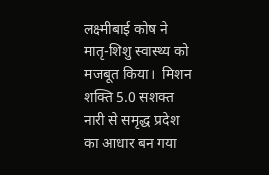लक्ष्मीबाई कोष ने मातृ-शिशु स्वास्थ्य को मजबूत किया।  मिशन शक्ति 5.0 सशक्त नारी से समृद्ध प्रदेश का आधार बन गया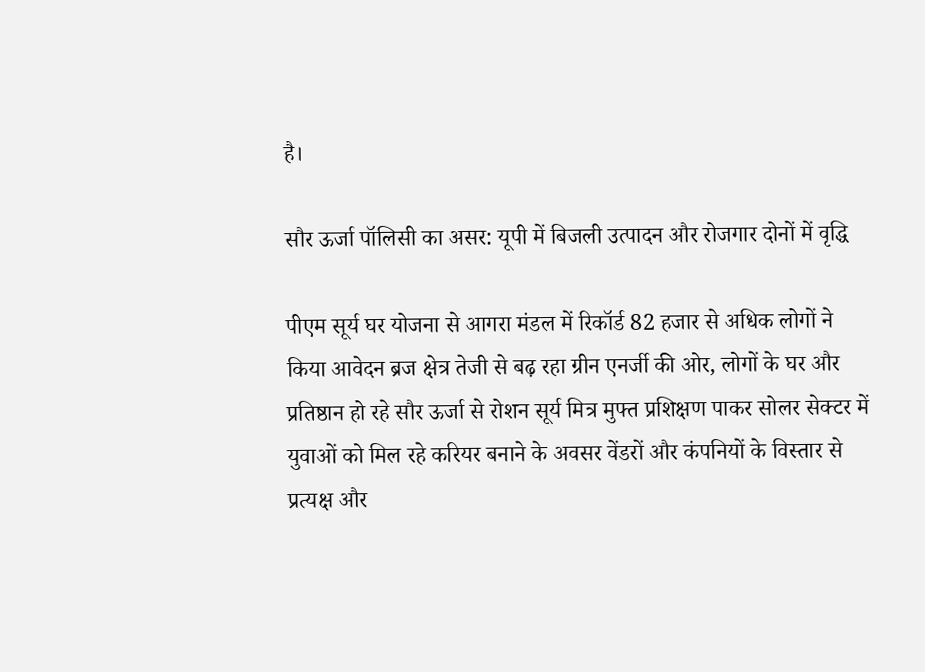है।

सौर ऊर्जा पॉलिसी का असर: यूपी में बिजली उत्पादन और रोजगार दोनों में वृद्धि

पीएम सूर्य घर योजना से आगरा मंडल में रिकॉर्ड 82 हजार से अधिक लोगों ने किया आवेदन ब्रज क्षेत्र तेजी से बढ़ रहा ग्रीन एनर्जी की ओर, लोगों के घर और प्रतिष्ठान हो रहे सौर ऊर्जा से रोशन सूर्य मित्र मुफ्त प्रशिक्षण पाकर सोलर सेक्टर में युवाओं को मिल रहे करियर बनाने के अवसर वेंडरों और कंपनियों के विस्तार से प्रत्यक्ष और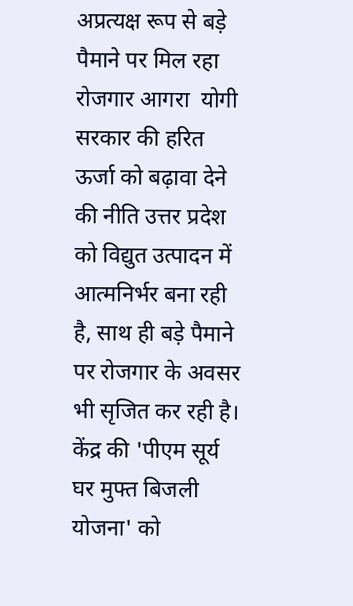अप्रत्यक्ष रूप से बड़े पैमाने पर मिल रहा रोजगार आगरा  योगी सरकार की हरित ऊर्जा को बढ़ावा देने की नीति उत्तर प्रदेश को विद्युत उत्पादन में आत्मनिर्भर बना रही है, साथ ही बड़े पैमाने पर रोजगार के अवसर भी सृजित कर रही है। केंद्र की 'पीएम सूर्य घर मुफ्त बिजली योजना' को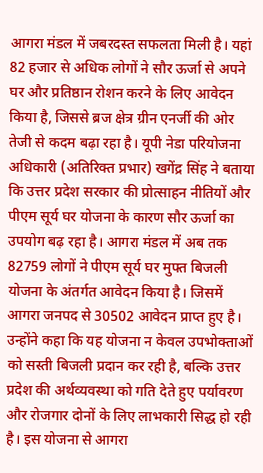आगरा मंडल में जबरदस्त सफलता मिली है। यहां 82 हजार से अधिक लोगों ने सौर ऊर्जा से अपने घर और प्रतिष्ठान रोशन करने के लिए आवेदन किया है, जिससे ब्रज क्षेत्र ग्रीन एनर्जी की ओर तेजी से कदम बढ़ा रहा है। यूपी नेडा परियोजना अधिकारी (अतिरिक्त प्रभार) खगेंद्र सिंह ने बताया कि उत्तर प्रदेश सरकार की प्रोत्साहन नीतियों और पीएम सूर्य घर योजना के कारण सौर ऊर्जा का उपयोग बढ़ रहा है। आगरा मंडल में अब तक 82759 लोगों ने पीएम सूर्य घर मुफ्त बिजली योजना के अंतर्गत आवेदन किया है। जिसमें आगरा जनपद से 30502 आवेदन प्राप्त हुए है। उन्होंने कहा कि यह योजना न केवल उपभोक्ताओं को सस्ती बिजली प्रदान कर रही है, बल्कि उत्तर प्रदेश की अर्थव्यवस्था को गति देते हुए पर्यावरण और रोजगार दोनों के लिए लाभकारी सिद्ध हो रही है। इस योजना से आगरा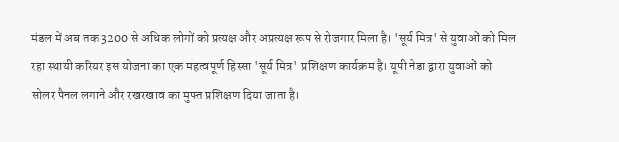मंडल में अब तक 3200 से अधिक लोगों को प्रत्यक्ष और अप्रत्यक्ष रूप से रोजगार मिला है। 'सूर्य मित्र' से युवाओं को मिल रहा स्थायी करियर इस योजना का एक महत्वपूर्ण हिस्सा 'सूर्य मित्र' प्रशिक्षण कार्यक्रम है। यूपी नेडा द्वारा युवाओं को सोलर पैनल लगाने और रखरखाव का मुफ्त प्रशिक्षण दिया जाता है।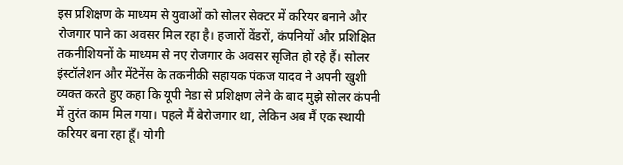इस प्रशिक्षण के माध्यम से युवाओं को सोलर सेक्टर में करियर बनाने और रोजगार पाने का अवसर मिल रहा है। हजारों वेंडरों, कंपनियों और प्रशिक्षित तकनीशियनों के माध्यम से नए रोजगार के अवसर सृजित हो रहे हैं। सोलर इंस्टॉलेशन और मेंटेनेंस के तकनीकी सहायक पंकज यादव ने अपनी खुशी व्यक्त करते हुए कहा कि यूपी नेडा से प्रशिक्षण लेने के बाद मुझे सोलर कंपनी में तुरंत काम मिल गया। पहले मैं बेरोजगार था, लेकिन अब मैं एक स्थायी करियर बना रहा हूँ। योगी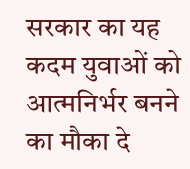सरकार का यह कदम युवाओं को आत्मनिर्भर बनने का मौका दे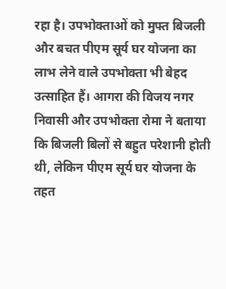रहा है। उपभोक्ताओं को मुफ्त बिजली और बचत पीएम सूर्य घर योजना का लाभ लेने वाले उपभोक्ता भी बेहद उत्साहित हैं। आगरा की विजय नगर निवासी और उपभोक्ता रोमा ने बताया कि बिजली बिलों से बहुत परेशानी होती थी, लेकिन पीएम सूर्य घर योजना के तहत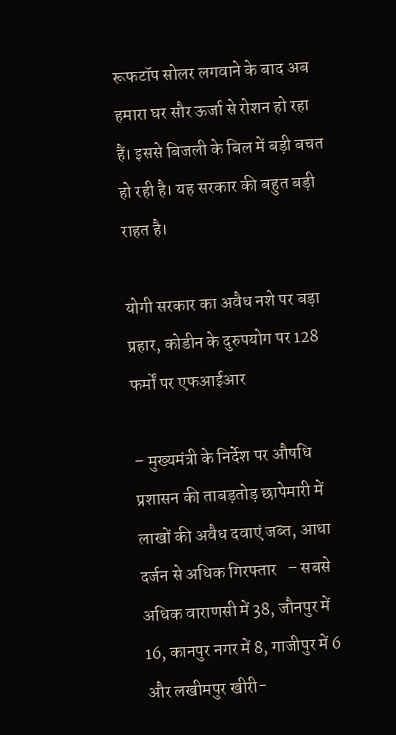रूफटॉप सोलर लगवाने के बाद अब हमारा घर सौर ऊर्जा से रोशन हो रहा हैं। इससे बिजली के बिल में बड़ी बचत हो रही है। यह सरकार की बहुत बड़ी राहत है।

योगी सरकार का अवैध नशे पर बड़ा प्रहार, कोडीन के दुरुपयोग पर 128 फर्मों पर एफआईआर

– मुख्यमंत्री के निर्देश पर औषधि प्रशासन की ताबड़तोड़ छापेमारी में लाखों की अवैध दवाएं जब्त, आधा दर्जन से अधिक गिरफ्तार   – सबसे अधिक वाराणसी में 38, जौनपुर में 16, कानपुर नगर में 8, गाजीपुर में 6 और लखीमपुर खीरी-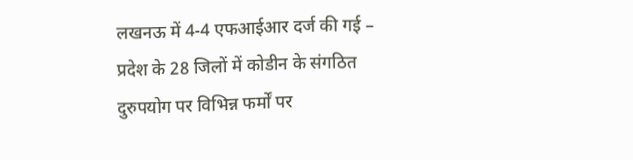लखनऊ में 4-4 एफआईआर दर्ज की गई – प्रदेश के 28 जिलों में कोडीन के संगठित दुरुपयोग पर विभिन्न फर्मों पर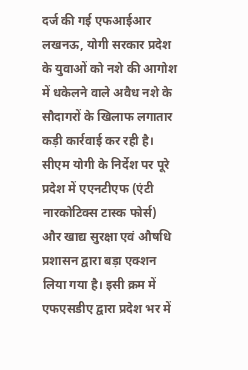दर्ज की गई एफआईआर लखनऊ, योगी सरकार प्रदेश के युवाओं को नशे की आगोश में धकेलने वाले अवैध नशे के सौदागरों के खिलाफ लगातार कड़ी कार्रवाई कर रही है। सीएम योगी के निर्देश पर पूरे प्रदेश में एएनटीएफ (एंटी नारकोटिक्स टास्क फोर्स) और खाद्य सुरक्षा एवं औषधि प्रशासन द्वारा बड़ा एक्शन लिया गया है। इसी क्रम में एफएसडीए द्वारा प्रदेश भर में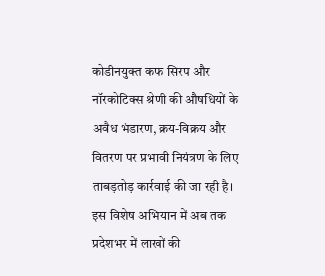कोडीनयुक्त कफ सिरप और नॉरकोटिक्स श्रेणी की औषधियों के अवैध भंडारण, क्रय-विक्रय और वितरण पर प्रभावी नियंत्रण के लिए ताबड़तोड़ कार्रवाई की जा रही है। इस विशेष अभियान में अब तक प्रदेशभर में लाखों की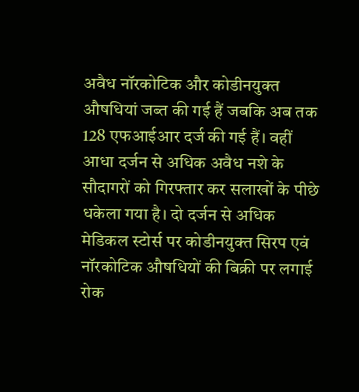अवैध नॉरकोटिक और कोडीनयुक्त औषधियां जब्त की गई हैं जबकि अब तक 128 एफआईआर दर्ज की गई हैं। वहीं आधा दर्जन से अधिक अवैध नशे के सौदागरों को गिरफ्तार कर सलाखों के पीछे धकेला गया है। दो दर्जन से अधिक मेडिकल स्टोर्स पर कोडीनयुक्त सिरप एवं नॉरकोटिक औषधियों की बिक्री पर लगाई रोक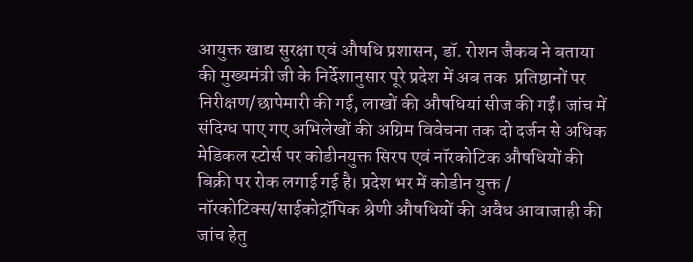आयुक्त खाद्य सुरक्षा एवं औषधि प्रशासन, डॉ. रोशन जैकब ने बताया की मुख्यमंत्री जी के निर्देशानुसार पूरे प्रदेश में अब तक  प्रतिष्ठानों पर निरीक्षण/छापेमारी की गई, लाखों की औषधियां सीज की गईं। जांच में संदिग्ध पाए गए अभिलेखों की अग्रिम विवेचना तक दो दर्जन से अधिक मेडिकल स्टोर्स पर कोडीनयुक्त सिरप एवं नॉरकोटिक औषधियों की बिक्री पर रोक लगाई गई है। प्रदेश भर में कोडीन युक्त / नॉरकोटिक्स/साईकोट्रॉपिक श्रेणी औषधियों की अवैध आवाजाही की जांच हेतु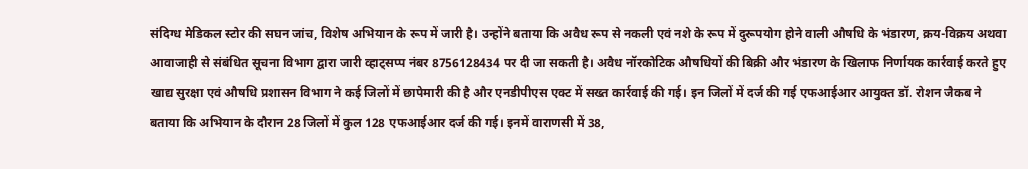संदिग्ध मेडिकल स्टोर की सघन जांच, विशेष अभियान के रूप में जारी है। उन्होंने बताया कि अवैध रूप से नकली एवं नशे के रूप में दुरूपयोग होने वाली औषधि के भंडारण, क्रय-विक्रय अथवा आवाजाही से संबंधित सूचना विभाग द्वारा जारी व्हाट्सप्प नंबर 8756128434 पर दी जा सकती है। अवैध नॉरकोटिक औषधियों की बिक्री और भंडारण के खिलाफ निर्णायक कार्रवाई करते हुए खाद्य सुरक्षा एवं औषधि प्रशासन विभाग ने कई जिलों में छापेमारी की है और एनडीपीएस एक्ट में सख्त कार्रवाई की गई। इन जिलों में दर्ज की गई एफआईआर आयुक्त डॉ. रोशन जैकब ने बताया कि अभियान के दौरान 28 जिलों में कुल 128 एफआईआर दर्ज की गई। इनमें वाराणसी में 38,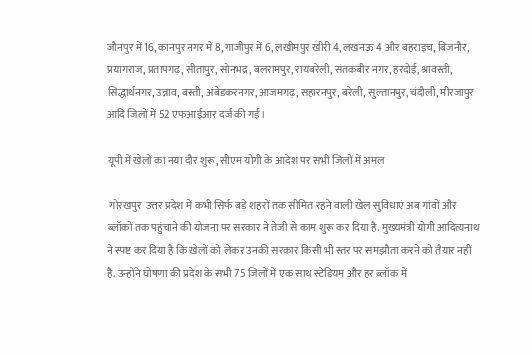जौनपुर में 16, कानपुर नगर में 8, गाजीपुर में 6, लखीमपुर खीरी 4, लखनऊ 4 और बहराइच, बिजनौर, प्रयागराज, प्रतापगढ़, सीतापुर, सोनभद्र, बलरामपुर, रायबरेली, संतकबीर नगर, हरदोई, श्रावस्ती, सिद्धार्थनगर, उन्नाव, बस्ती, अंबेडकरनगर, आजमगढ़, सहारनपुर, बरेली, सुल्तानपुर, चंदौली, मीरजापुर आदि जिलों में 52 एफआईआर दर्ज की गई।

यूपी में खेलों का नया दौर शुरू, सीएम योगी के आदेश पर सभी जिलों में अमल

 गोरखपुर  उत्तर प्रदेश में कभी सिर्फ बड़े शहरों तक सीमित रहने वाली खेल सुविधाएं अब गांवों और ब्लॉकों तक पहुंचाने की योजना पर सरकार ने तेजी से काम शुरू कर दिया है. मुख्यमंत्री योगी आदित्यनाथ ने स्पष्ट कर दिया है कि खेलों को लेकर उनकी सरकार किसी भी स्तर पर समझौता करने को तैयार नहीं है. उन्होंने घोषणा की प्रदेश के सभी 75 जिलों में एक साथ स्टेडियम और हर ब्लॉक में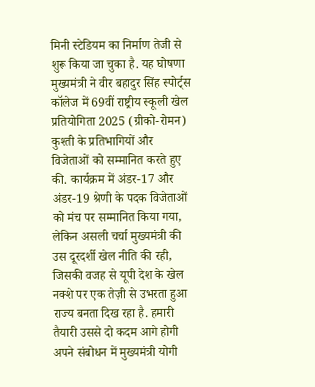मिनी स्टेडियम का निर्माण तेजी से शुरू किया जा चुका है. यह घोषणा मुख्यमंत्री ने वीर बहादुर सिंह स्पोर्ट्स कॉलेज में 69वीं राष्ट्रीय स्कूली खेल प्रतियोगिता 2025 (ग्रीको-रोमन) कुश्ती के प्रतिभागियों और विजेताओं को सम्मानित करते हुए की. कार्यक्रम में अंडर-17 और अंडर-19 श्रेणी के पदक विजेताओं को मंच पर सम्मानित किया गया, लेकिन असली चर्चा मुख्यमंत्री की उस दूरदर्शी खेल नीति की रही, जिसकी वजह से यूपी देश के खेल नक्शे पर एक तेज़ी से उभरता हुआ राज्य बनता दिख रहा है. हमारी तैयारी उससे दो कदम आगे होगी अपने संबोधन में मुख्यमंत्री योगी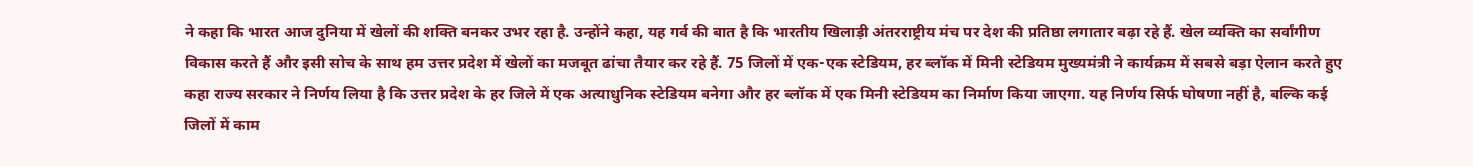ने कहा कि भारत आज दुनिया में खेलों की शक्ति बनकर उभर रहा है. उन्होंने कहा, यह गर्व की बात है कि भारतीय खिलाड़ी अंतरराष्ट्रीय मंच पर देश की प्रतिष्ठा लगातार बढ़ा रहे हैं. खेल व्यक्ति का सर्वांगीण विकास करते हैं और इसी सोच के साथ हम उत्तर प्रदेश में खेलों का मजबूत ढांचा तैयार कर रहे हैं. 75 जिलों में एक-एक स्टेडियम, हर ब्लॉक में मिनी स्टेडियम मुख्यमंत्री ने कार्यक्रम में सबसे बड़ा ऐलान करते हुए कहा राज्य सरकार ने निर्णय लिया है कि उत्तर प्रदेश के हर जिले में एक अत्याधुनिक स्टेडियम बनेगा और हर ब्लॉक में एक मिनी स्टेडियम का निर्माण किया जाएगा. यह निर्णय सिर्फ घोषणा नहीं है, बल्कि कई जिलों में काम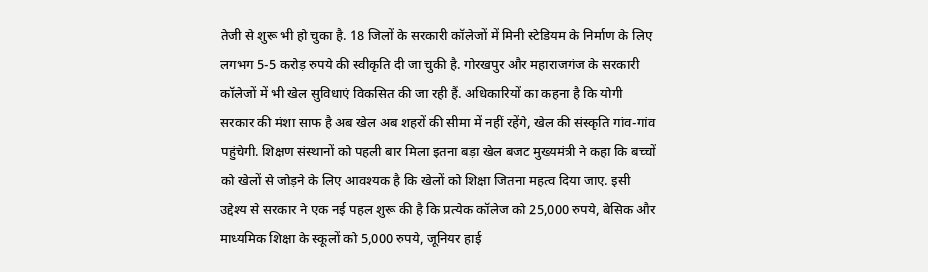तेजी से शुरू भी हो चुका है. 18 जिलों के सरकारी कॉलेजों में मिनी स्टेडियम के निर्माण के लिए लगभग 5-5 करोड़ रुपये की स्वीकृति दी जा चुकी है. गोरखपुर और महाराजगंज के सरकारी कॉलेजों में भी खेल सुविधाएं विकसित की जा रही हैं. अधिकारियों का कहना है कि योगी सरकार की मंशा साफ है अब खेल अब शहरों की सीमा में नहीं रहेंगे, खेल की संस्कृति गांव-गांव पहुंचेगी. शिक्षण संस्थानों को पहली बार मिला इतना बड़ा खेल बजट मुख्यमंत्री ने कहा कि बच्चों को खेलों से जोड़ने के लिए आवश्यक है कि खेलों को शिक्षा जितना महत्व दिया जाए. इसी उद्देश्य से सरकार ने एक नई पहल शुरू की है कि प्रत्येक कॉलेज को 25,000 रुपये, बेसिक और माध्यमिक शिक्षा के स्कूलों को 5,000 रुपये, जूनियर हाई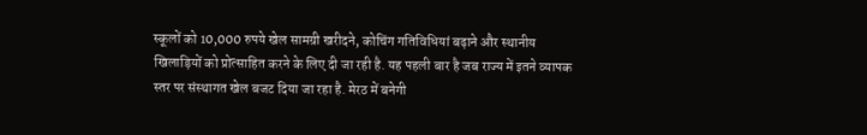स्कूलों को 10,000 रुपये खेल सामग्री खरीदने, कोचिंग गतिविधियां बढ़ाने और स्थानीय खिलाड़ियों को प्रोत्साहित करने के लिए दी जा रही है. यह पहली बार है जब राज्य में इतने व्यापक स्तर पर संस्थागत खेल बजट दिया जा रहा है. मेरठ में बनेगी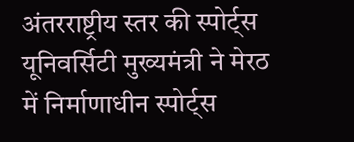अंतरराष्ट्रीय स्तर की स्पोर्ट्स यूनिवर्सिटी मुख्यमंत्री ने मेरठ में निर्माणाधीन स्पोर्ट्स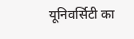यूनिवर्सिटी का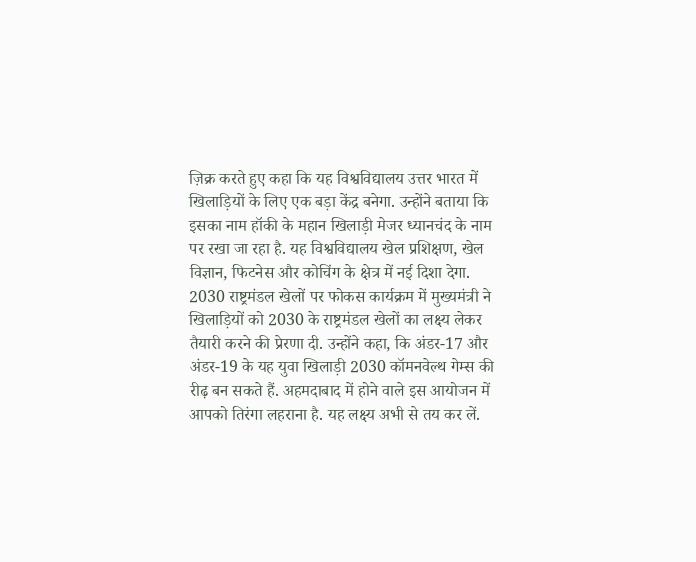ज़िक्र करते हुए कहा कि यह विश्वविद्यालय उत्तर भारत में खिलाड़ियों के लिए एक बड़ा केंद्र बनेगा. उन्होंने बताया कि इसका नाम हॉकी के महान खिलाड़ी मेजर ध्यानचंद के नाम पर रखा जा रहा है. यह विश्वविद्यालय खेल प्रशिक्षण, खेल विज्ञान, फिटनेस और कोचिंग के क्षेत्र में नई दिशा देगा. 2030 राष्ट्रमंडल खेलों पर फोकस कार्यक्रम में मुख्यमंत्री ने खिलाड़ियों को 2030 के राष्ट्रमंडल खेलों का लक्ष्य लेकर तैयारी करने की प्रेरणा दी. उन्होंने कहा, कि अंडर-17 और अंडर-19 के यह युवा खिलाड़ी 2030 कॉमनवेल्थ गेम्स की रीढ़ बन सकते हैं. अहमदाबाद में होने वाले इस आयोजन में आपको तिरंगा लहराना है. यह लक्ष्य अभी से तय कर लें.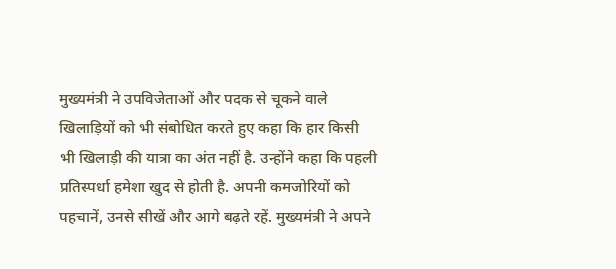मुख्यमंत्री ने उपविजेताओं और पदक से चूकने वाले खिलाड़ियों को भी संबोधित करते हुए कहा कि हार किसी भी खिलाड़ी की यात्रा का अंत नहीं है. उन्होंने कहा कि पहली प्रतिस्पर्धा हमेशा खुद से होती है. अपनी कमजोरियों को पहचानें, उनसे सीखें और आगे बढ़ते रहें. मुख्यमंत्री ने अपने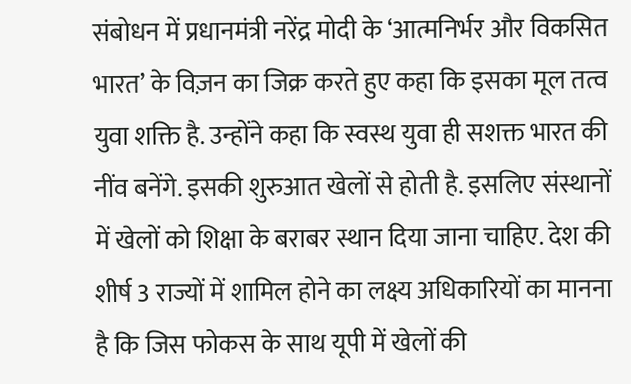संबोधन में प्रधानमंत्री नरेंद्र मोदी के ‘आत्मनिर्भर और विकसित भारत’ के विज़न का जिक्र करते हुए कहा कि इसका मूल तत्व युवा शक्ति है. उन्होंने कहा कि स्वस्थ युवा ही सशक्त भारत की नींव बनेंगे. इसकी शुरुआत खेलों से होती है. इसलिए संस्थानों में खेलों को शिक्षा के बराबर स्थान दिया जाना चाहिए. देश की शीर्ष 3 राज्यों में शामिल होने का लक्ष्य अधिकारियों का मानना है कि जिस फोकस के साथ यूपी में खेलों की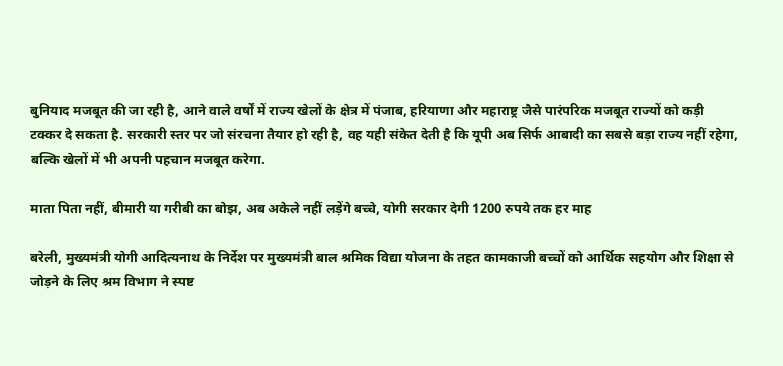बुनियाद मजबूत की जा रही है, आने वाले वर्षों में राज्य खेलों के क्षेत्र में पंजाब, हरियाणा और महाराष्ट्र जैसे पारंपरिक मजबूत राज्यों को कड़ी टक्कर दे सकता है. सरकारी स्तर पर जो संरचना तैयार हो रही है, वह यही संकेत देती है कि यूपी अब सिर्फ आबादी का सबसे बड़ा राज्य नहीं रहेगा, बल्कि खेलों में भी अपनी पहचान मजबूत करेगा.

माता पिता नहीं, बीमारी या गरीबी का बोझ, अब अकेले नहीं लड़ेंगे बच्चे, योगी सरकार देगी 1200 रुपये तक हर माह

बरेली, मुख्यमंत्री योगी आदित्यनाथ के निर्देश पर मुख्यमंत्री बाल श्रमिक विद्या योजना के तहत कामकाजी बच्चों को आर्थिक सहयोग और शिक्षा से जोड़ने के लिए श्रम विभाग ने स्पष्ट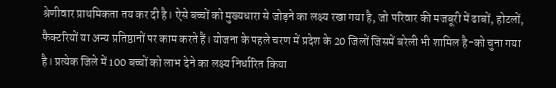श्रेणीवार प्राथमिकता तय कर दी है। ऐसे बच्चों को मुख्यधारा से जोड़ने का लक्ष्य रखा गया है, जो परिवार की मजबूरी में ढाबों, होटलों, फैक्टरियों या अन्य प्रतिष्ठानों पर काम करते हैं। योजना के पहले चरण में प्रदेश के 20 जिलों जिसमें बरेली भी शामिल है-को चुना गया है। प्रत्येक जिले में 100 बच्चों को लाभ देने का लक्ष्य निर्धारित किया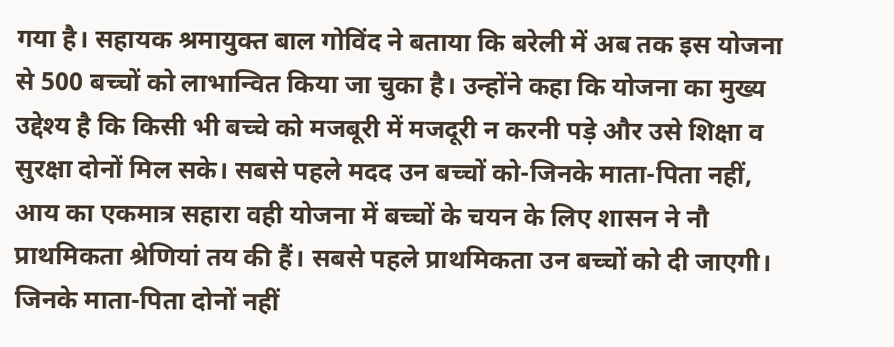गया है। सहायक श्रमायुक्त बाल गोविंद ने बताया कि बरेली में अब तक इस योजना से 500 बच्चों को लाभान्वित किया जा चुका है। उन्होंने कहा कि योजना का मुख्य उद्देश्य है कि किसी भी बच्चे को मजबूरी में मजदूरी न करनी पड़े और उसे शिक्षा व सुरक्षा दोनों मिल सके। सबसे पहले मदद उन बच्चों को-जिनके माता-पिता नहीं, आय का एकमात्र सहारा वही योजना में बच्चों के चयन के लिए शासन ने नौ प्राथमिकता श्रेणियां तय की हैं। सबसे पहले प्राथमिकता उन बच्चों को दी जाएगी। जिनके माता-पिता दोनों नहीं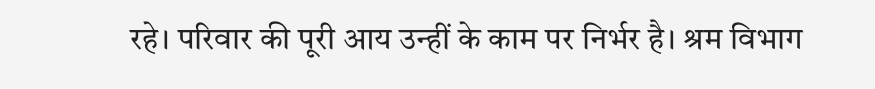रहे। परिवार की पूरी आय उन्हीं के काम पर निर्भर है। श्रम विभाग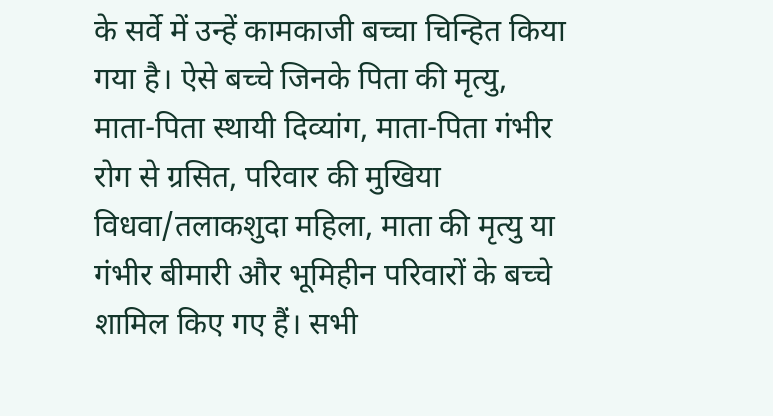के सर्वे में उन्हें कामकाजी बच्चा चिन्हित किया गया है। ऐसे बच्चे जिनके पिता की मृत्यु, माता-पिता स्थायी दिव्यांग, माता-पिता गंभीर रोग से ग्रसित, परिवार की मुखिया विधवा/तलाकशुदा महिला, माता की मृत्यु या गंभीर बीमारी और भूमिहीन परिवारों के बच्चे शामिल किए गए हैं। सभी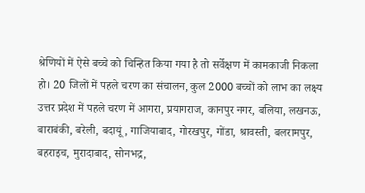श्रेणियों में ऐसे बच्चे को चिन्हित किया गया है तो सर्वेक्षण में कामकाजी निकला हो। 20 जिलों में पहले चरण का संचालन, कुल 2000 बच्चों को लाभ का लक्ष्य उत्तर प्रदेश में पहले चरण में आगरा, प्रयागराज, कानपुर नगर, बलिया, लखनऊ, बाराबंकी, बरेली, बदायूं, गाजियाबाद, गोरखपुर, गोंडा, श्रावस्ती, बलरामपुर, बहराइच, मुरादाबाद, सोनभद्र,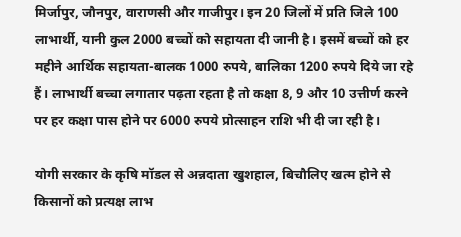मिर्जापुर, जौनपुर, वाराणसी और गाजीपुर। इन 20 जिलों में प्रति जिले 100 लाभार्थी, यानी कुल 2000 बच्चों को सहायता दी जानी है। इसमें बच्चों को हर महीने आर्थिक सहायता-बालक 1000 रुपये, बालिका 1200 रुपये दिये जा रहे हैं। लाभार्थी बच्चा लगातार पढ़ता रहता है तो कक्षा 8, 9 और 10 उत्तीर्ण करने पर हर कक्षा पास होने पर 6000 रुपये प्रोत्साहन राशि भी दी जा रही है।

योगी सरकार के कृषि मॉडल से अन्नदाता खुशहाल, बिचौलिए खत्म होने से किसानों को प्रत्यक्ष लाभ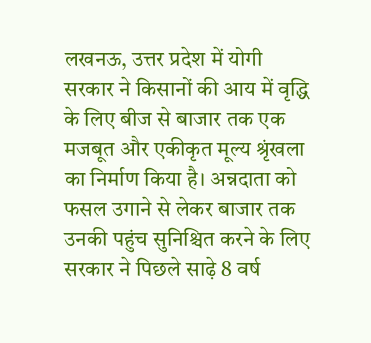लखनऊ, उत्तर प्रदेश में योगी सरकार ने किसानों की आय में वृद्धि के लिए बीज से बाजार तक एक मजबूत और एकीकृत मूल्य श्रृंखला का निर्माण किया है। अन्नदाता को फसल उगाने से लेकर बाजार तक उनकी पहुंच सुनिश्चित करने के लिए सरकार ने पिछले साढ़े 8 वर्ष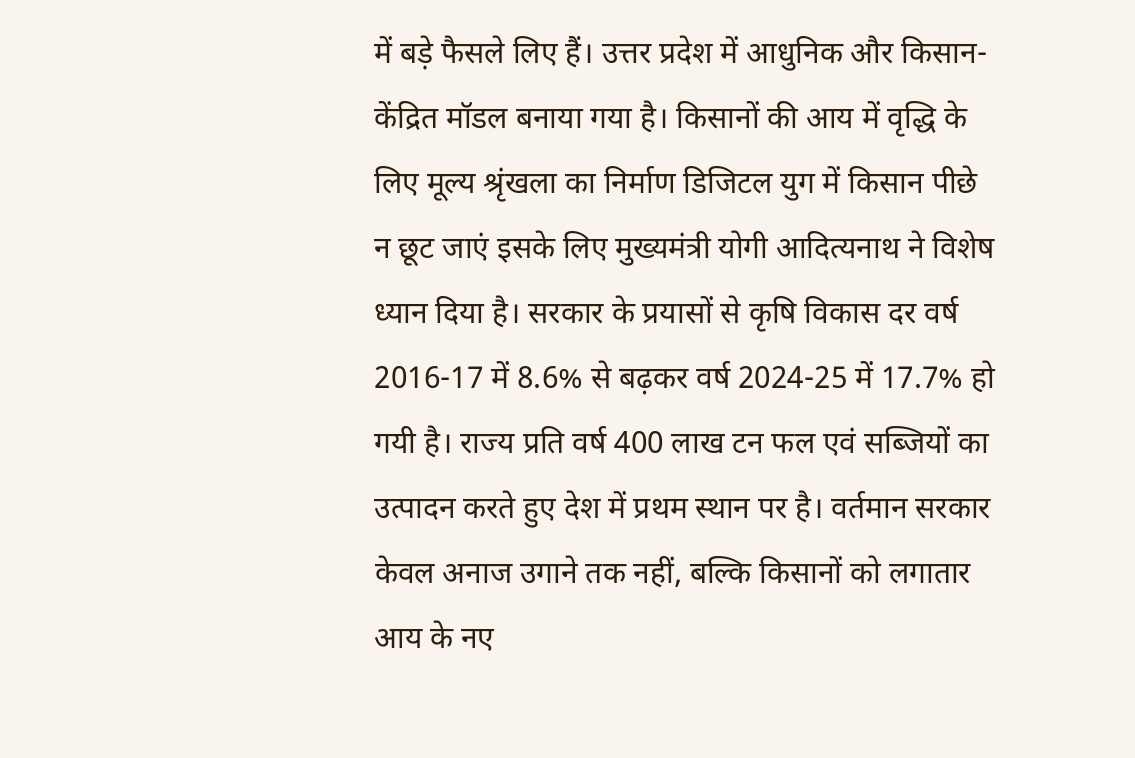में बड़े फैसले लिए हैं। उत्तर प्रदेश में आधुनिक और किसान-केंद्रित मॉडल बनाया गया है। किसानों की आय में वृद्धि के लिए मूल्य श्रृंखला का निर्माण डिजिटल युग में किसान पीछे न छूट जाएं इसके लिए मुख्यमंत्री योगी आदित्यनाथ ने विशेष ध्यान दिया है। सरकार के प्रयासों से कृषि विकास दर वर्ष 2016-17 में 8.6% से बढ़कर वर्ष 2024-25 में 17.7% हो गयी है। राज्य प्रति वर्ष 400 लाख टन फल एवं सब्जियों का उत्पादन करते हुए देश में प्रथम स्थान पर है। वर्तमान सरकार केवल अनाज उगाने तक नहीं, बल्कि किसानों को लगातार आय के नए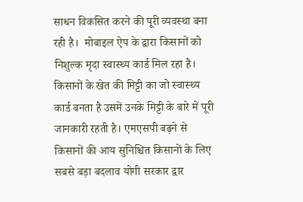साधन विकसित करने की पूरी व्यवस्था बना रही है।  मोबाइल ऐप के द्वारा किसानों को निशुल्क मृदा स्वास्थ्य कार्ड मिल रहा है। किसानों के खेत की मिट्टी का जो स्वास्थ्य कार्ड बनता है उसमें उनके मिट्टी के बारे में पूरी जानकारी रहती है। एमएसपी बढ़ने से किसानों की आय सुनिश्चित किसानों के लिए सबसे बड़ा बदलाव योगी सरकार द्वार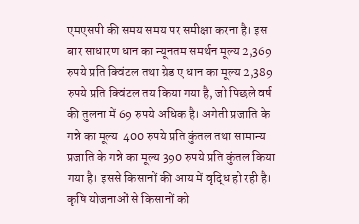एमएसपी की समय समय पर समीक्षा करना है। इस बार साधारण धान का न्यूनतम समर्थन मूल्य 2,369 रुपये प्रति क्विंटल तथा ग्रेड ए धान का मूल्य 2,389 रुपये प्रति क्विंटल तय किया गया है, जो पिछले वर्ष की तुलना में 69 रुपये अधिक है। अगेती प्रजाति के गन्ने का मूल्य  400 रुपये प्रति कुंतल तथा सामान्य प्रजाति के गन्ने का मूल्य 390 रुपये प्रति कुंतल किया गया है। इससे किसानों की आय में वृद्धि हो रही है। कृषि योजनाओं से किसानों को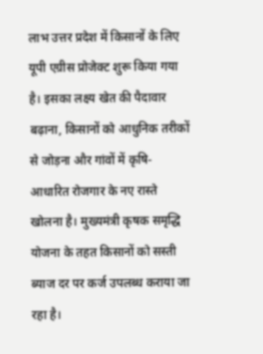लाभ उत्तर प्रदेश में किसानों के लिए यूपी एग्रीस प्रोजेक्ट शुरू किया गया है। इसका लक्ष्य खेत की पैदावार बढ़ाना, किसानों को आधुनिक तरीकों से जोड़ना और गांवों में कृषि-आधारित रोजगार के नए रास्ते खोलना है। मुख्यमंत्री कृषक समृद्धि योजना के तहत किसानों को सस्ती ब्याज दर पर कर्ज उपलब्ध कराया जा रहा है।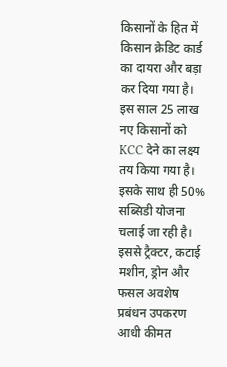किसानों के हित में किसान क्रेडिट कार्ड का दायरा और बड़ा कर दिया गया है। इस साल 25 लाख नए किसानों को KCC देने का लक्ष्य तय किया गया है। इसके साथ ही 50% सब्सिडी योजना चलाई जा रही है। इससे ट्रैक्टर, कटाई मशीन, ड्रोन और फसल अवशेष प्रबंधन उपकरण आधी कीमत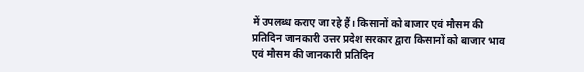में उपलब्ध कराए जा रहे हैं। किसानों को बाजार एवं मौसम की प्रतिदिन जानकारी उत्तर प्रदेश सरकार द्वारा किसानों को बाजार भाव एवं मौसम की जानकारी प्रतिदिन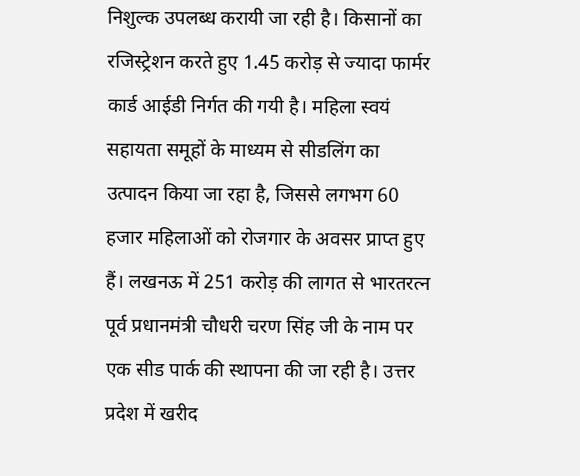निशुल्क उपलब्ध करायी जा रही है। किसानों का रजिस्ट्रेशन करते हुए 1.45 करोड़ से ज्यादा फार्मर कार्ड आईडी निर्गत की गयी है। महिला स्वयं सहायता समूहों के माध्यम से सीडलिंग का उत्पादन किया जा रहा है, जिससे लगभग 60 हजार महिलाओं को रोजगार के अवसर प्राप्त हुए हैं। लखनऊ में 251 करोड़ की लागत से भारतरत्न पूर्व प्रधानमंत्री चौधरी चरण सिंह जी के नाम पर एक सीड पार्क की स्थापना की जा रही है। उत्तर प्रदेश में खरीद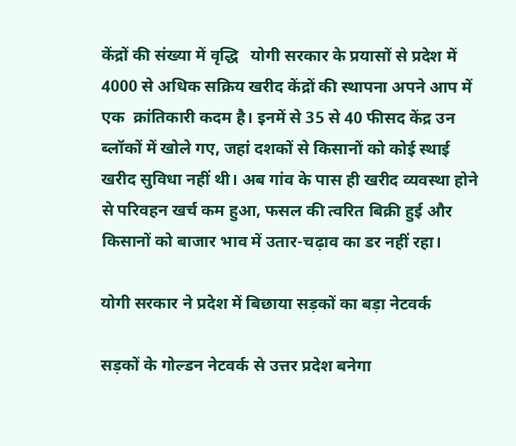केंद्रों की संख्या में वृद्धि   योगी सरकार के प्रयासों से प्रदेश में 4000 से अधिक सक्रिय खरीद केंद्रों की स्थापना अपने आप में एक  क्रांतिकारी कदम है। इनमें से 35 से 40 फीसद केंद्र उन ब्लॉकों में खोले गए, जहां दशकों से किसानों को कोई स्थाई खरीद सुविधा नहीं थी। अब गांव के पास ही खरीद व्यवस्था होने से परिवहन खर्च कम हुआ, फसल की त्वरित बिक्री हुई और किसानों को बाजार भाव में उतार-चढ़ाव का डर नहीं रहा।

योगी सरकार ने प्रदेश में बिछाया सड़कों का बड़ा नेटवर्क

सड़कों के गोल्डन नेटवर्क से उत्तर प्रदेश बनेगा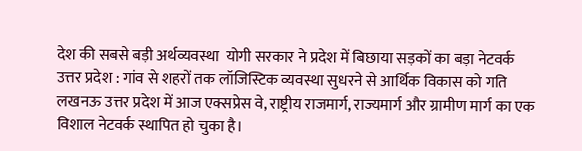देश की सबसे बड़ी अर्थव्यवस्था  योगी सरकार ने प्रदेश में बिछाया सड़कों का बड़ा नेटवर्क   उत्तर प्रदेश : गांव से शहरों तक लॉजिस्टिक व्यवस्था सुधरने से आर्थिक विकास को गति लखनऊ उत्तर प्रदेश में आज एक्सप्रेस वे, राष्ट्रीय राजमार्ग, राज्यमार्ग और ग्रामीण मार्ग का एक विशाल नेटवर्क स्थापित हो चुका है।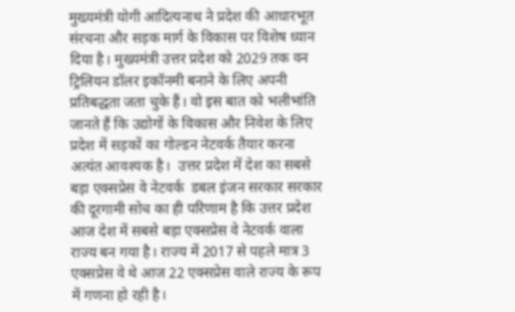मुख्यमंत्री योगी आदित्यनाथ ने प्रदेश की आधारभूत संरचना और सड़क मार्ग के विकास पर विशेष ध्यान दिया है। मुख्यमंत्री उत्तर प्रदेश को 2029 तक वन ट्रिलियन डॉलर इकॉनमी बनाने के लिए अपनी प्रतिबद्धता जता चुके हैं। वो इस बात को भलीभांति जानते हैं कि उद्योगों के विकास और निवेश के लिए प्रदेश में सड़कों का गोल्डन नेटवर्क तैयार करना अत्यंत आवश्यक है।  उत्तर प्रदेश में देश का सबसे बड़ा एक्सप्रेस वे नेटवर्क  डबल इंजन सरकार सरकार की दूरगामी सोच का ही परिणाम है कि उत्तर प्रदेश आज देश में सबसे बड़ा एक्सप्रेस वे नेटवर्क वाला राज्य बन गया है। राज्य में 2017 से पहले मात्र 3 एक्सप्रेस वे थे आज 22 एक्सप्रेस वाले राज्य के रूप में गणना हो रही है।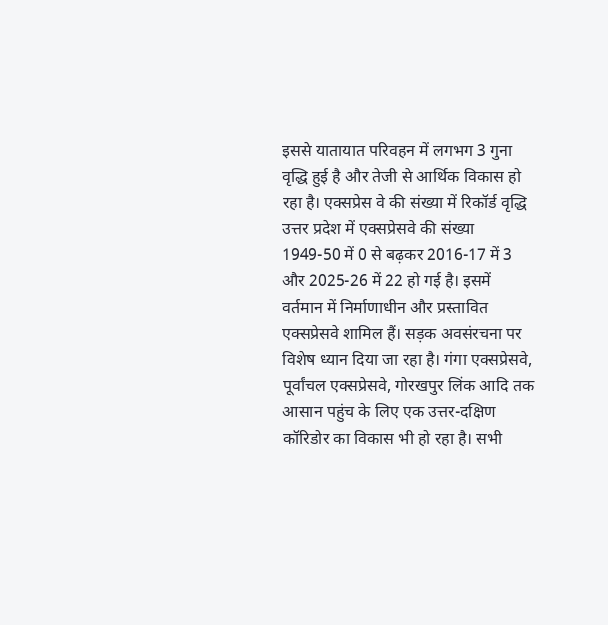इससे यातायात परिवहन में लगभग 3 गुना वृद्धि हुई है और तेजी से आर्थिक विकास हो रहा है। एक्सप्रेस वे की संख्या में रिकॉर्ड वृद्धि उत्तर प्रदेश में एक्सप्रेसवे की संख्या 1949-50 में 0 से बढ़कर 2016-17 में 3 और 2025-26 में 22 हो गई है। इसमें वर्तमान में निर्माणाधीन और प्रस्तावित एक्सप्रेसवे शामिल हैं। सड़क अवसंरचना पर विशेष ध्यान दिया जा रहा है। गंगा एक्सप्रेसवे, पूर्वांचल एक्सप्रेसवे, गोरखपुर लिंक आदि तक आसान पहुंच के लिए एक उत्तर-दक्षिण कॉरिडोर का विकास भी हो रहा है। सभी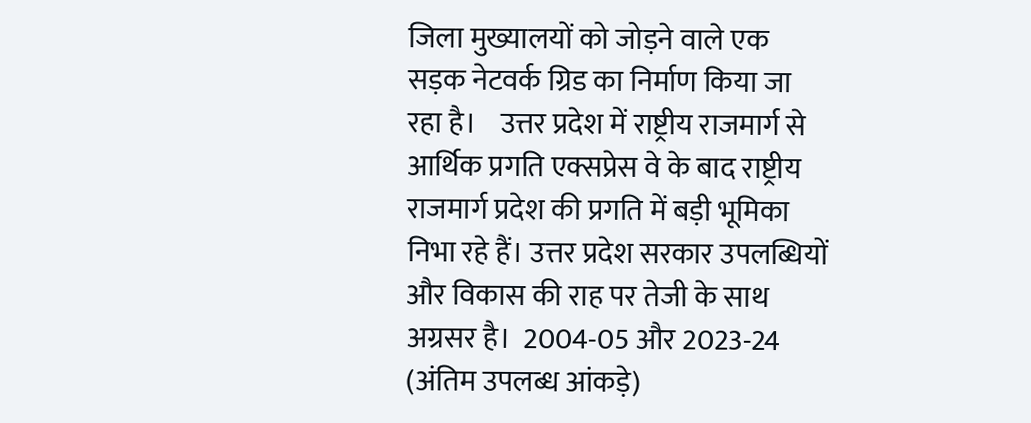जिला मुख्यालयों को जोड़ने वाले एक सड़क नेटवर्क ग्रिड का निर्माण किया जा रहा है।    उत्तर प्रदेश में राष्ट्रीय राजमार्ग से आर्थिक प्रगति एक्सप्रेस वे के बाद राष्ट्रीय राजमार्ग प्रदेश की प्रगति में बड़ी भूमिका निभा रहे हैं। उत्तर प्रदेश सरकार उपलब्धियों और विकास की राह पर तेजी के साथ अग्रसर है।  2004-05 और 2023-24 (अंतिम उपलब्ध आंकड़े)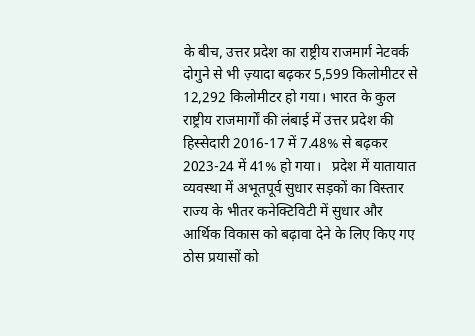के बीच, उत्तर प्रदेश का राष्ट्रीय राजमार्ग नेटवर्क दोगुने से भी ज़्यादा बढ़कर 5,599 किलोमीटर से 12,292 किलोमीटर हो गया। भारत के कुल राष्ट्रीय राजमार्गों की लंबाई में उत्तर प्रदेश की हिस्सेदारी 2016-17 में 7.48% से बढ़कर 2023-24 में 41% हो गया।   प्रदेश में यातायात व्यवस्था में अभूतपूर्व सुधार सड़कों का विस्तार राज्य के भीतर कनेक्टिविटी में सुधार और आर्थिक विकास को बढ़ावा देने के लिए किए गए ठोस प्रयासों को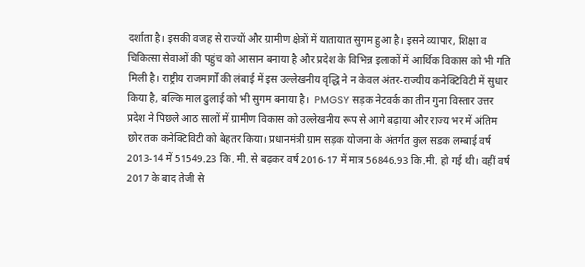दर्शाता है। इसकी वजह से राज्यों और ग्रामीण क्षेत्रों में यातायात सुगम हुआ है। इसने व्यापार, शिक्षा व चिकित्सा सेवाओं की पहुंच को आसान बनाया है और प्रदेश के विभिन्न इलाकों में आर्थिक विकास को भी गति मिली है। राष्ट्रीय राजमार्गों की लंबाई में इस उल्लेखनीय वृद्धि ने न केवल अंतर-राज्यीय कनेक्टिविटी में सुधार किया है, बल्कि माल ढुलाई को भी सुगम बनाया है।  PMGSY सड़क नेटवर्क का तीन गुना विस्तार उत्तर प्रदेश ने पिछले आठ सालों में ग्रामीण विकास को उल्लेखनीय रूप से आगे बढ़ाया और राज्य भर में अंतिम छोर तक कनेक्टिविटी को बेहतर किया। प्रधानमंत्री ग्राम सड़क योजना के अंतर्गत कुल सडक लम्बाई वर्ष 2013-14 में 51549.23 कि. मी. से बढ़कर वर्ष 2016-17 में मात्र 56846.93 कि.मी. हो गई थी। वहीं वर्ष 2017 के बाद तेजी से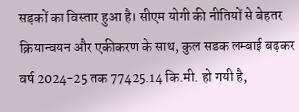सड़कों का विस्तार हुआ है। सीएम योगी की नीतियों से बेहतर क्रियान्वयन और एकीकरण के साथ, कुल सडक लम्बाई बढ़कर वर्ष 2024-25 तक 77425.14 कि.मी. हो गयी है,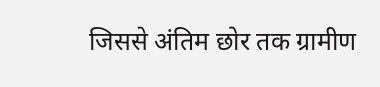जिससे अंतिम छोर तक ग्रामीण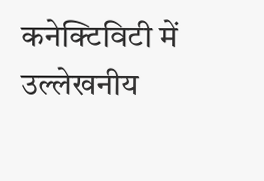कनेक्टिविटी में उल्लेखनीय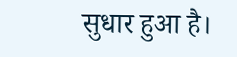सुधार हुआ है।